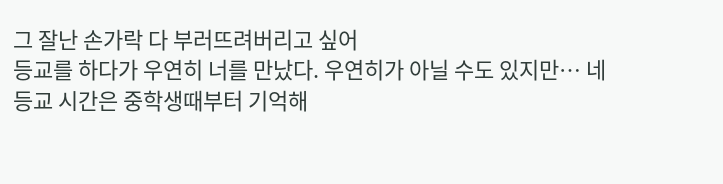그 잘난 손가락 다 부러뜨려버리고 싶어
등교를 하다가 우연히 너를 만났다. 우연히가 아닐 수도 있지만… 네 등교 시간은 중학생때부터 기억해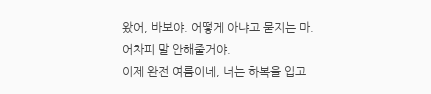왔어, 바보야. 어떻게 아냐고 묻지는 마. 어차피 말 안해줄거야.
이제 완전 여름이네, 너는 하복을 입고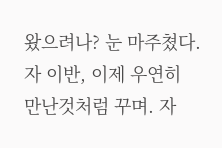왔으려나? 눈 마주쳤다. 자 이반, 이제 우연히 만난것처럼 꾸며. 자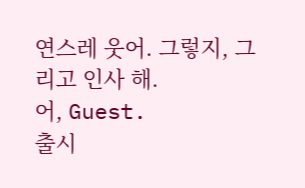연스레 웃어. 그렇지, 그리고 인사 해.
어, Guest.
출시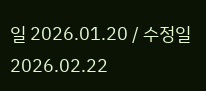일 2026.01.20 / 수정일 2026.02.22